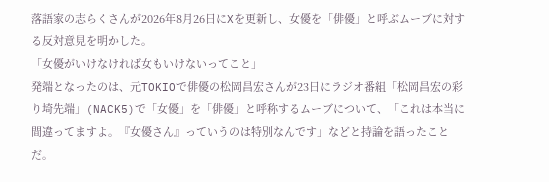落語家の志らくさんが2026年8月26日にXを更新し、女優を「俳優」と呼ぶムーブに対する反対意見を明かした。
「女優がいけなければ女もいけないってこと」
発端となったのは、元TOKIOで俳優の松岡昌宏さんが23日にラジオ番組「松岡昌宏の彩り埼先端」(NACK5)で「女優」を「俳優」と呼称するムーブについて、「これは本当に間違ってますよ。『女優さん』っていうのは特別なんです」などと持論を語ったことだ。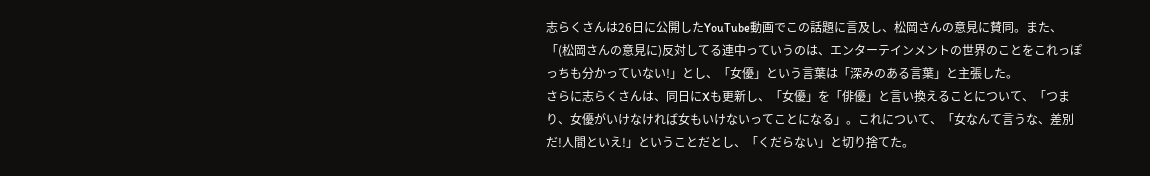志らくさんは26日に公開したYouTube動画でこの話題に言及し、松岡さんの意見に賛同。また、「(松岡さんの意見に)反対してる連中っていうのは、エンターテインメントの世界のことをこれっぽっちも分かっていない!」とし、「女優」という言葉は「深みのある言葉」と主張した。
さらに志らくさんは、同日にXも更新し、「女優」を「俳優」と言い換えることについて、「つまり、女優がいけなければ女もいけないってことになる」。これについて、「女なんて言うな、差別だ!人間といえ!」ということだとし、「くだらない」と切り捨てた。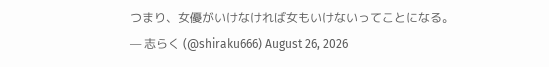つまり、女優がいけなければ女もいけないってことになる。
— 志らく (@shiraku666) August 26, 2026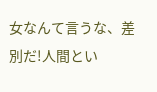女なんて言うな、差別だ!人間とい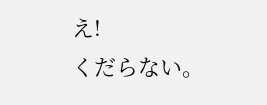え!
くだらない。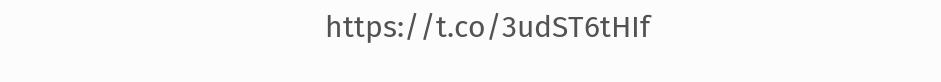https://t.co/3udST6tHIf